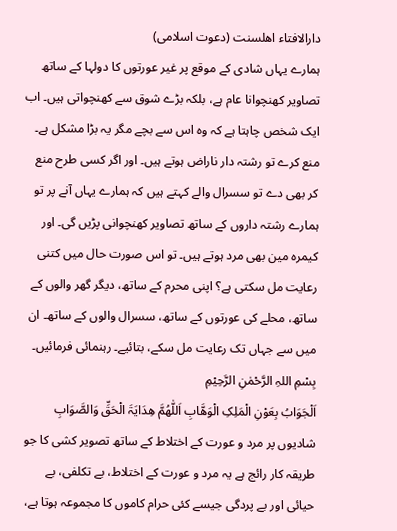دارالافتاء اھلسنت (دعوت اسلامی)
ہمارے یہاں شادی کے موقع پر غیر عورتوں کا دولہا کے ساتھ تصاویر کھنچوانا عام ہے، بلکہ بڑے شوق سے کھنچواتی ہیں۔ اب ایک شخص چاہتا ہے کہ وہ اس سے بچے مگر یہ بڑا مشکل ہے۔ منع کرے تو رشتہ دار ناراض ہوتے ہیں۔ اور اگر کسی طرح منع کر بھی دے تو سسرال والے کہتے ہیں کہ ہمارے یہاں آنے پر تو ہمارے رشتہ داروں کے ساتھ تصاویر کھنچوانی پڑیں گی۔ اور کیمرہ مین بھی مرد ہوتے ہیں۔ تو اس صورت حال میں کتنی رعایت مل سکتی ہے؟ اپنی محرم کے ساتھ، دیگر گھر والوں کے ساتھ، محلے کی عورتوں کے ساتھ، سسرال والوں کے ساتھ۔ ان میں سے جہاں تک رعایت مل سکے، بتائیے۔ رہنمائی فرمائیں۔
بِسْمِ اللہِ الرَّحْمٰنِ الرَّحِیْمِ
اَلْجَوَابُ بِعَوْنِ الْمَلِکِ الْوَھَّابِ اَللّٰھُمَّ ھِدَایَۃَ الْحَقِّ وَالصَّوَابِ
شادیوں پر مرد و عورت کے اختلاط کے ساتھ تصویر کشی کا جو طریقہ کار رائج ہے یہ مرد و عورت کے اختلاط، بے تکلفی، بے حیائی اور بے پردگی جیسے کئی حرام کاموں کا مجموعہ ہوتا ہے،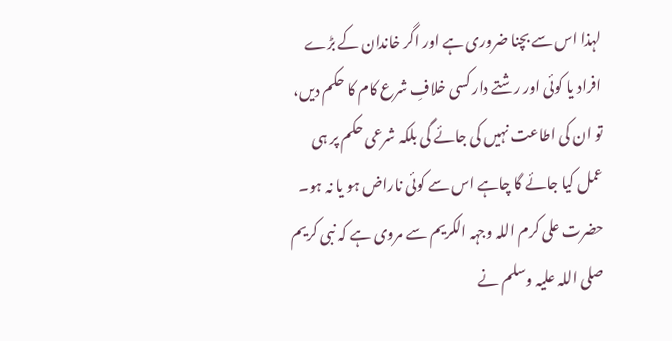لہذا اس سے بچنا ضروری ہے اور اگر خاندان کے بڑے افراد یا کوئی اور رشتے دار کسی خلافِ شرع کام کا حکم دیں، تو ان کی اطاعت نہیں کی جائے گی بلکہ شرعی حکم پر ہی عمل کیا جائے گا چاہے اس سے کوئی ناراض ہو یا نہ ہو۔
حضرت علی کرم اللہ وجہہ الکریم سے مروی ہے کہ نبی کریم صلی اللہ علیہ وسلم نے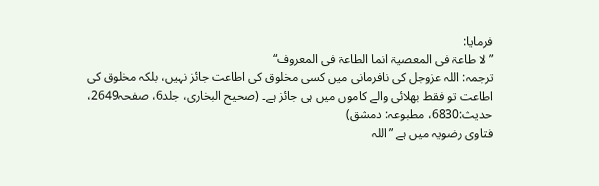فرمایا:
”لا طاعۃ فی المعصیۃ انما الطاعۃ فی المعروف“
ترجمہ: اللہ عزوجل کی نافرمانی میں کسی مخلوق کی اطاعت جائز نہیں، بلکہ مخلوق کی اطاعت تو فقط بھلائی والے کاموں میں ہی جائز ہے۔ (صحیح البخاری، جلد6، صفحہ2649، حدیث:6830، مطبوعہ: دمشق)
فتاوی رضویہ میں ہے ”اللہ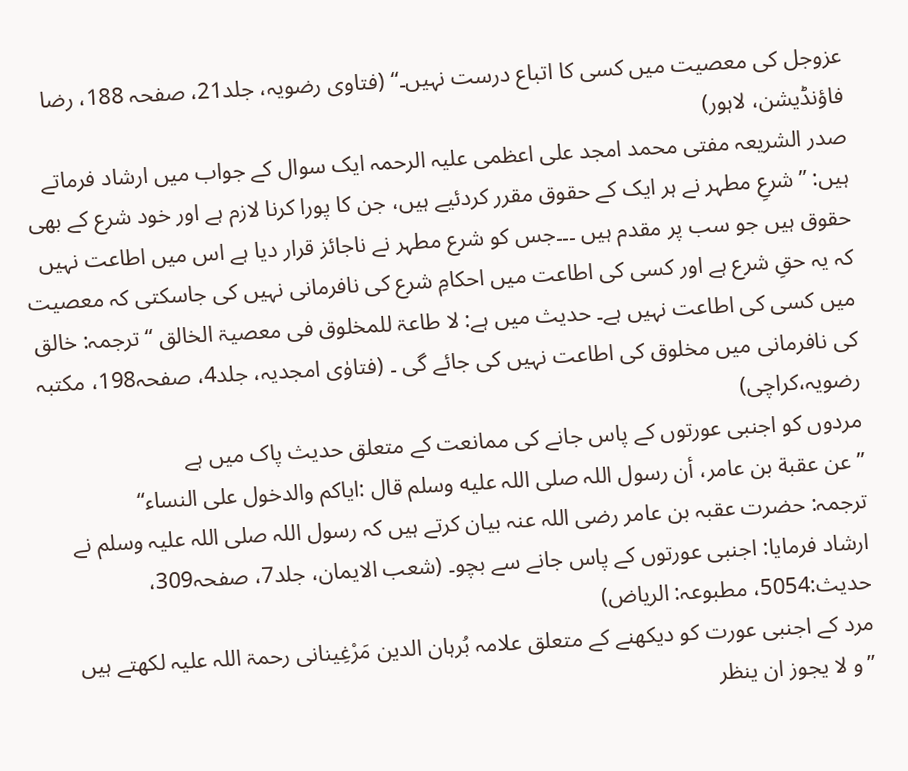عزوجل کی معصیت میں کسی کا اتباع درست نہیں۔“ (فتاوی رضویہ، جلد21، صفحہ 188، رضا فاؤنڈیشن، لاہور)
صدر الشریعہ مفتی محمد امجد علی اعظمی علیہ الرحمہ ایک سوال کے جواب میں ارشاد فرماتے ہیں: ”شرعِ مطہر نے ہر ایک کے حقوق مقرر کردئیے ہیں، جن کا پورا کرنا لازم ہے اور خود شرع کے بھی حقوق ہیں جو سب پر مقدم ہیں ۔۔۔جس کو شرع مطہر نے ناجائز قرار دیا ہے اس میں اطاعت نہیں کہ یہ حقِ شرع ہے اور کسی کی اطاعت میں احکامِ شرع کی نافرمانی نہیں کی جاسکتی کہ معصیت میں کسی کی اطاعت نہیں ہے۔ حدیث میں ہے: لا طاعۃ للمخلوق فی معصیۃ الخالق “ ترجمہ: خالق کی نافرمانی میں مخلوق کی اطاعت نہیں کی جائے گی ۔ (فتاوٰی امجدیہ، جلد4، صفحہ198، مکتبہ رضویہ،کراچی)
مردوں کو اجنبی عورتوں کے پاس جانے کی ممانعت کے متعلق حدیث پاک میں ہے
”عن عقبة بن عامر، أن رسول اللہ صلى اللہ عليه وسلم قال :ایاکم والدخول علی النساء“
ترجمہ: حضرت عقبہ بن عامر رضی اللہ عنہ بیان کرتے ہیں کہ رسول اللہ صلی اللہ علیہ وسلم نے ارشاد فرمایا: اجنبی عورتوں کے پاس جانے سے بچو۔ (شعب الايمان، جلد7، صفحہ309، حدیث:5054، مطبوعہ: الرياض)
مرد کے اجنبی عورت کو دیکھنے کے متعلق علامہ بُرہان الدین مَرْغِینانی رحمۃ اللہ علیہ لکھتے ہیں
”و لا یجوز ان ینظر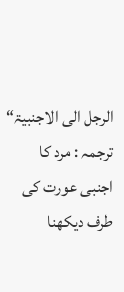الرجل الی الاجنبیۃ“
ترجمہ : مرد کا اجنبی عورت کی طرف دیکھنا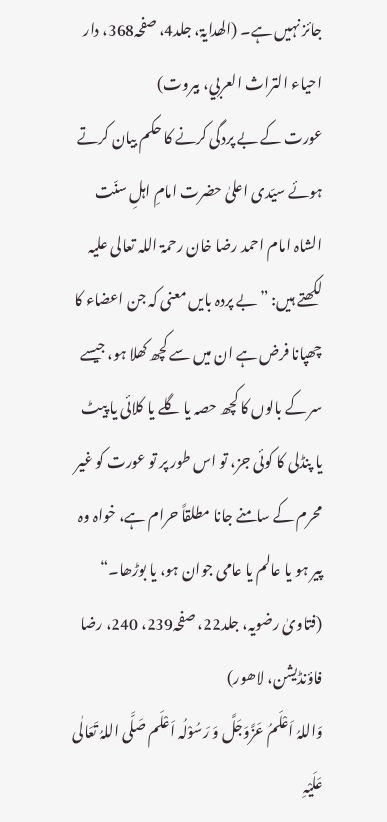جائز نہیں ہے۔ (الھدایۃ، جلد4، صفحہ368، دار احياء التراث العربي، بیروت)
عورت کے بے پردگی کرنے کا حکم بیان کرتے ہوئے سیّدی اعلیٰ حضرت امامِ اہلِ سنّت الشاہ امام احمد رضا خان رحمۃ اللہ تعالی علیہ لکھتے ہیں: ”بے پردہ بایں معنی کہ جن اعضاء کا چھپانا فرض ہے ان میں سے کچھ کھلا ہو، جیسے سر کے بالوں کا کچھ حصہ یا گلے یا کلائی یا پیٹ یا پنڈلی کا کوئی جز، تو اس طور پر تو عورت کو غیر محرم کے سامنے جانا مطلقاً حرام ہے، خواہ وہ پیر ہو یا عالم یا عامی جوان ہو، یا بوڑھا۔“ (فتاویٰ رضویہ، جلد22، صفحہ239، 240، رضا فاؤنڈیشن، لاھور)
وَاللہُ اَعْلَمُ عَزَّوَجَلَّ وَ رَسُوْلُہ اَعْلَم صَلَّی اللہُ تَعَالٰی عَلَیْہِ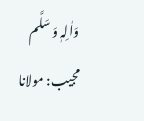وَاٰلِہٖ وَ سَلَّم
مجیب: مولانا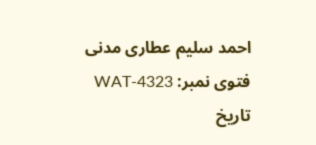احمد سلیم عطاری مدنی
فتوی نمبر: WAT-4323
تاریخ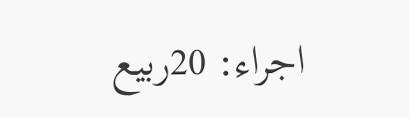اجراء: 20ربیع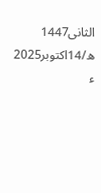الثانی1447 ھ/14اکتوبر2025 ء